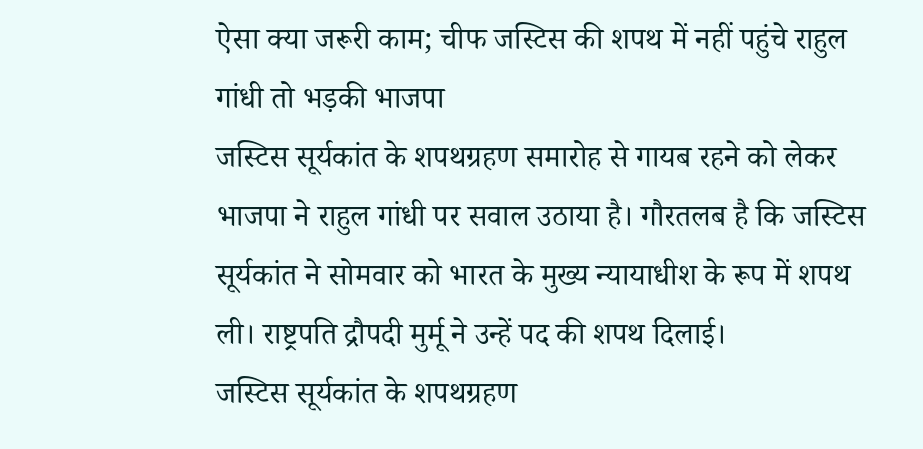ऐसा क्या जरूरी काम; चीफ जस्टिस की शपथ में नहीं पहुंचे राहुल गांधी तो भड़की भाजपा
जस्टिस सूर्यकांत के शपथग्रहण समारोह से गायब रहने को लेकर भाजपा ने राहुल गांधी पर सवाल उठाया है। गौरतलब है कि जस्टिस सूर्यकांत ने सोमवार को भारत के मुख्य न्यायाधीश के रूप में शपथ ली। राष्ट्रपति द्रौपदी मुर्मू ने उन्हें पद की शपथ दिलाई।
जस्टिस सूर्यकांत के शपथग्रहण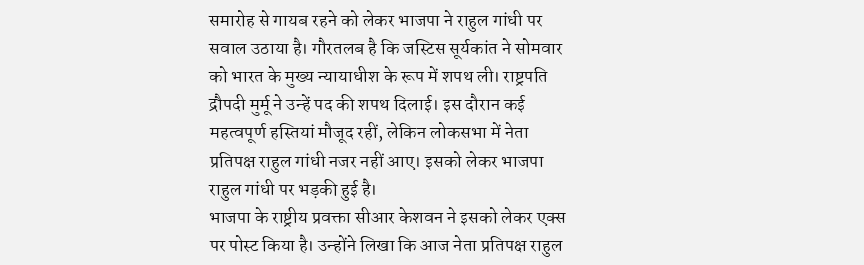समारोह से गायब रहने को लेकर भाजपा ने राहुल गांधी पर सवाल उठाया है। गौरतलब है कि जस्टिस सूर्यकांत ने सोमवार को भारत के मुख्य न्यायाधीश के रूप में शपथ ली। राष्ट्रपति द्रौपदी मुर्मू ने उन्हें पद की शपथ दिलाई। इस दौरान कई महत्वपूर्ण हस्तियां मौजूद रहीं, लेकिन लोकसभा में नेता प्रतिपक्ष राहुल गांधी नजर नहीं आए। इसको लेकर भाजपा राहुल गांधी पर भड़की हुई है।
भाजपा के राष्ट्रीय प्रवक्ता सीआर केशवन ने इसको लेकर एक्स पर पोस्ट किया है। उन्होंने लिखा कि आज नेता प्रतिपक्ष राहुल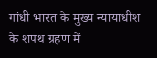गांधी भारत के मुख्य न्यायाधीश के शपथ ग्रहण में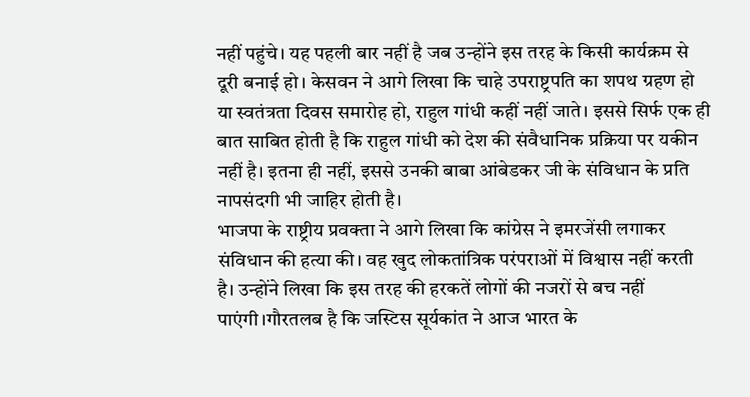नहीं पहुंचे। यह पहली बार नहीं है जब उन्होंने इस तरह के किसी कार्यक्रम से दूरी बनाई हो। केसवन ने आगे लिखा कि चाहे उपराष्ट्रपति का शपथ ग्रहण हो या स्वतंत्रता दिवस समारोह हो, राहुल गांधी कहीं नहीं जाते। इससे सिर्फ एक ही बात साबित होती है कि राहुल गांधी को देश की संवैधानिक प्रक्रिया पर यकीन नहीं है। इतना ही नहीं, इससे उनकी बाबा आंबेडकर जी के संविधान के प्रति नापसंदगी भी जाहिर होती है।
भाजपा के राष्ट्रीय प्रवक्ता ने आगे लिखा कि कांग्रेस ने इमरजेंसी लगाकर संविधान की हत्या की। वह खुद लोकतांत्रिक परंपराओं में विश्वास नहीं करती है। उन्होंने लिखा कि इस तरह की हरकतें लोगों की नजरों से बच नहीं पाएंगी।गौरतलब है कि जस्टिस सूर्यकांत ने आज भारत के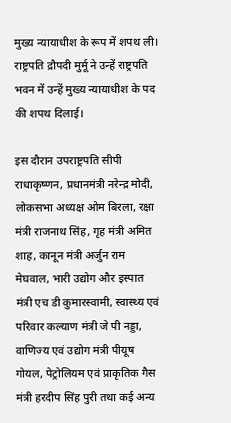मुख्य न्यायाधीश के रूप में शपथ ली। राष्ट्रपति द्रौपदी मुर्मू ने उन्हें राष्ट्रपति भवन में उन्हें मुख्य न्यायाधीश के पद की शपथ दिलाई।

इस दौरान उपराष्ट्रपति सीपी राधाकृष्णन, प्रधानमंत्री नरेन्द्र मोदी, लोकसभा अध्यक्ष ओम बिरला, रक्षा मंत्री राजनाथ सिंह, गृह मंत्री अमित शाह, कानून मंत्री अर्जुन राम मेघवाल, भारी उद्योग और इस्पात मंत्री एच डी कुमारस्वामी, स्वास्थ्य एवं परिवार कल्याण मंत्री जे पी नड्डा, वाणिज्य एवं उद्योग मंत्री पीयूष गोयल, पेट्रोलियम एवं प्राकृतिक गैस मंत्री हरदीप सिंह पुरी तथा कई अन्य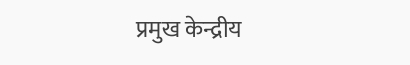प्रमुख केन्द्रीय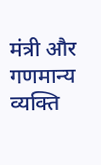मंत्री और गणमान्य व्यक्ति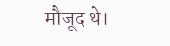मौजूद थे।